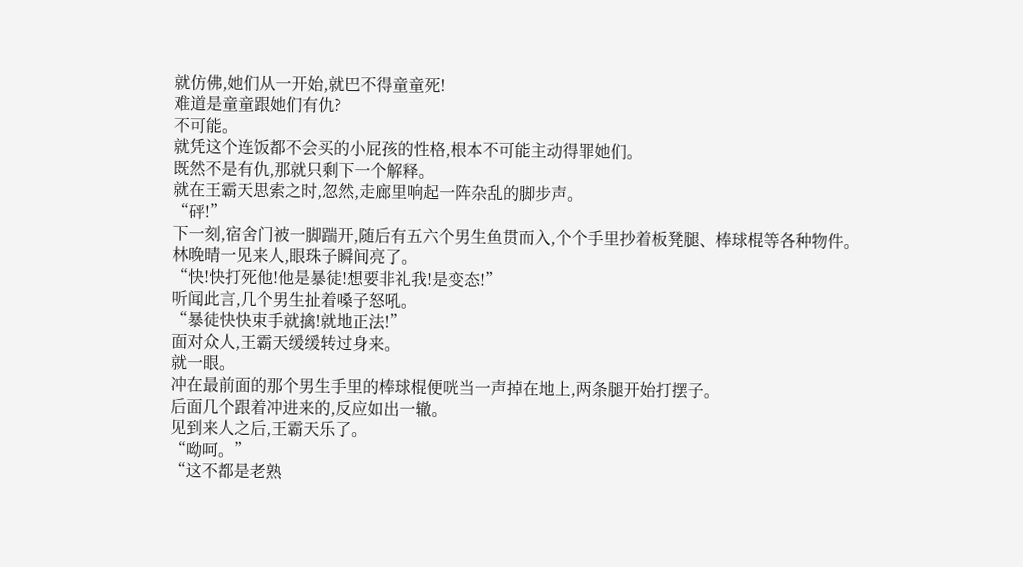就仿佛,她们从一开始,就巴不得童童死!
难道是童童跟她们有仇?
不可能。
就凭这个连饭都不会买的小屁孩的性格,根本不可能主动得罪她们。
既然不是有仇,那就只剩下一个解释。
就在王霸天思索之时,忽然,走廊里响起一阵杂乱的脚步声。
“砰!”
下一刻,宿舍门被一脚踹开,随后有五六个男生鱼贯而入,个个手里抄着板凳腿、棒球棍等各种物件。
林晚晴一见来人,眼珠子瞬间亮了。
“快!快打死他!他是暴徒!想要非礼我!是变态!”
听闻此言,几个男生扯着嗓子怒吼。
“暴徒快快束手就擒!就地正法!”
面对众人,王霸天缓缓转过身来。
就一眼。
冲在最前面的那个男生手里的棒球棍便咣当一声掉在地上,两条腿开始打摆子。
后面几个跟着冲进来的,反应如出一辙。
见到来人之后,王霸天乐了。
“呦呵。”
“这不都是老熟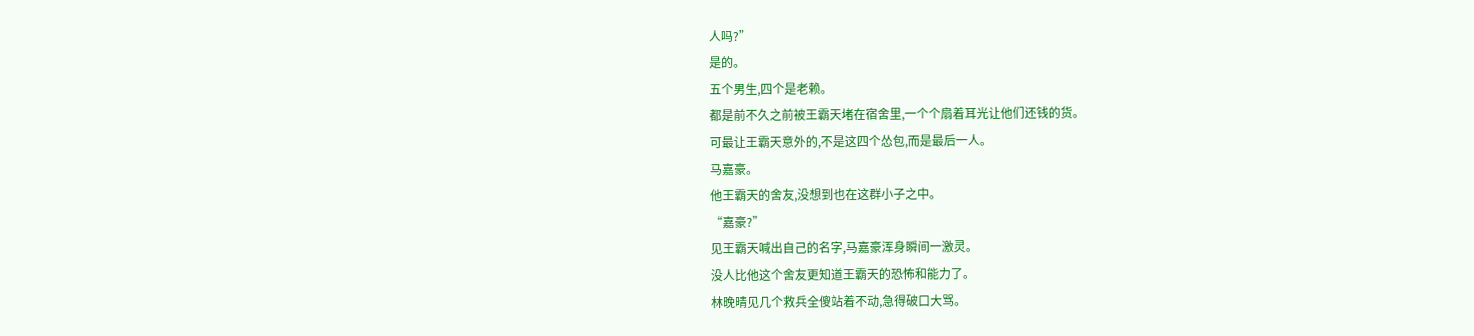人吗?”
是的。
五个男生,四个是老赖。
都是前不久之前被王霸天堵在宿舍里,一个个扇着耳光让他们还钱的货。
可最让王霸天意外的,不是这四个怂包,而是最后一人。
马嘉豪。
他王霸天的舍友,没想到也在这群小子之中。
“嘉豪?”
见王霸天喊出自己的名字,马嘉豪浑身瞬间一激灵。
没人比他这个舍友更知道王霸天的恐怖和能力了。
林晚晴见几个救兵全傻站着不动,急得破口大骂。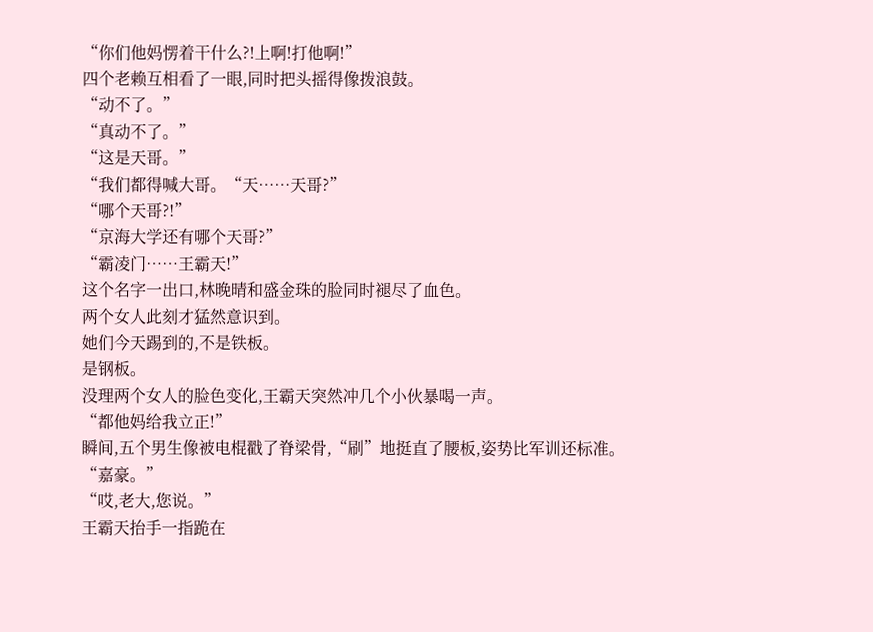“你们他妈愣着干什么?!上啊!打他啊!”
四个老赖互相看了一眼,同时把头摇得像拨浪鼓。
“动不了。”
“真动不了。”
“这是天哥。”
“我们都得喊大哥。“天……天哥?”
“哪个天哥?!”
“京海大学还有哪个天哥?”
“霸凌门……王霸天!”
这个名字一出口,林晚晴和盛金珠的脸同时褪尽了血色。
两个女人此刻才猛然意识到。
她们今天踢到的,不是铁板。
是钢板。
没理两个女人的脸色变化,王霸天突然冲几个小伙暴喝一声。
“都他妈给我立正!”
瞬间,五个男生像被电棍戳了脊梁骨,“刷”地挺直了腰板,姿势比军训还标准。
“嘉豪。”
“哎,老大,您说。”
王霸天抬手一指跪在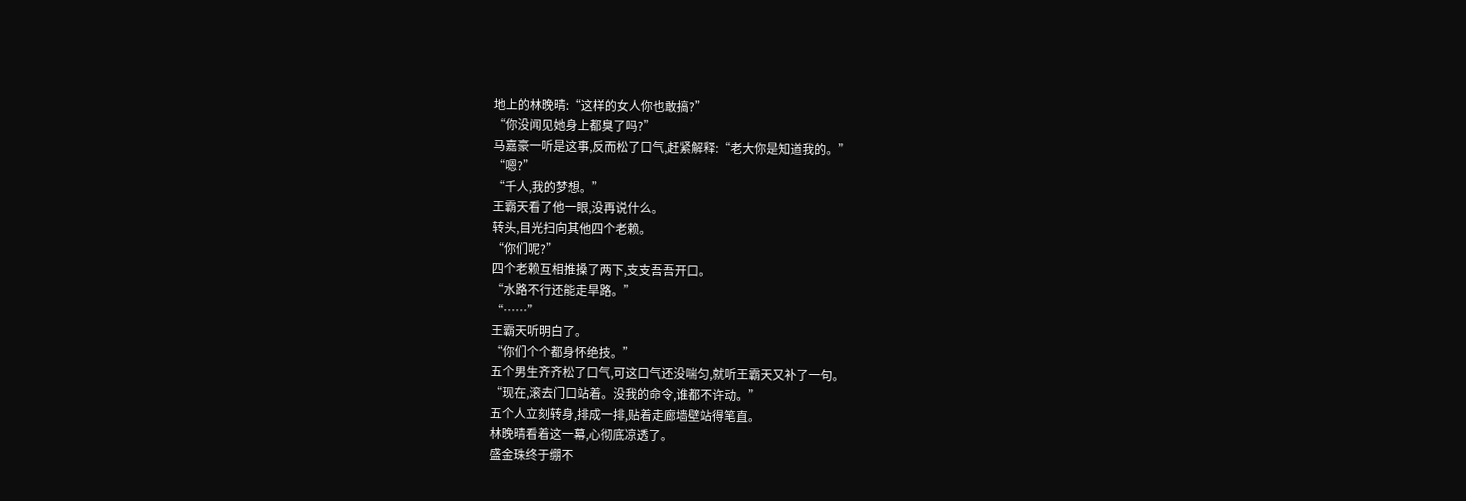地上的林晚晴:“这样的女人你也敢搞?”
“你没闻见她身上都臭了吗?”
马嘉豪一听是这事,反而松了口气,赶紧解释:“老大你是知道我的。”
“嗯?”
“千人,我的梦想。”
王霸天看了他一眼,没再说什么。
转头,目光扫向其他四个老赖。
“你们呢?”
四个老赖互相推搡了两下,支支吾吾开口。
“水路不行还能走旱路。”
“……”
王霸天听明白了。
“你们个个都身怀绝技。”
五个男生齐齐松了口气,可这口气还没喘匀,就听王霸天又补了一句。
“现在,滚去门口站着。没我的命令,谁都不许动。”
五个人立刻转身,排成一排,贴着走廊墙壁站得笔直。
林晚晴看着这一幕,心彻底凉透了。
盛金珠终于绷不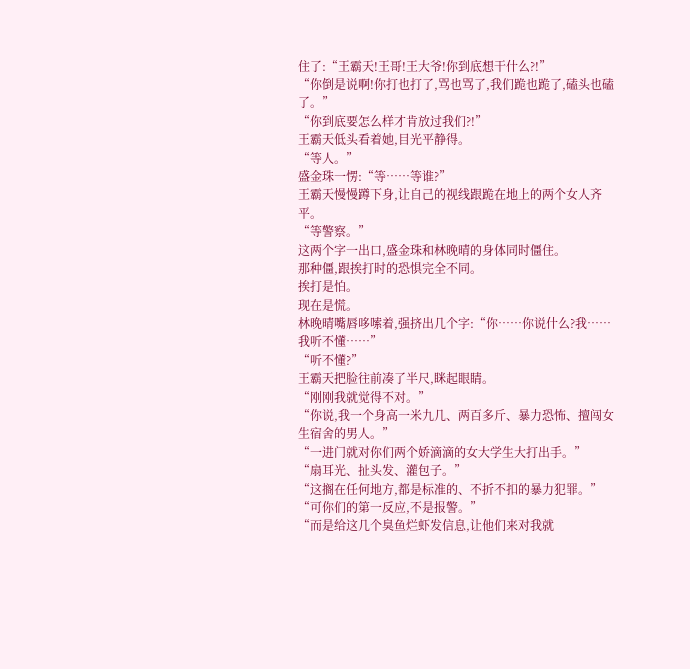住了:“王霸天!王哥!王大爷!你到底想干什么?!”
“你倒是说啊!你打也打了,骂也骂了,我们跪也跪了,磕头也磕了。”
“你到底要怎么样才肯放过我们?!”
王霸天低头看着她,目光平静得。
“等人。”
盛金珠一愣:“等……等谁?”
王霸天慢慢蹲下身,让自己的视线跟跪在地上的两个女人齐平。
“等警察。”
这两个字一出口,盛金珠和林晚晴的身体同时僵住。
那种僵,跟挨打时的恐惧完全不同。
挨打是怕。
现在是慌。
林晚晴嘴唇哆嗦着,强挤出几个字:“你……你说什么?我……我听不懂……”
“听不懂?”
王霸天把脸往前凑了半尺,眯起眼睛。
“刚刚我就觉得不对。”
“你说,我一个身高一米九几、两百多斤、暴力恐怖、擅闯女生宿舍的男人。”
“一进门就对你们两个娇滴滴的女大学生大打出手。”
“扇耳光、扯头发、灌包子。”
“这搁在任何地方,都是标准的、不折不扣的暴力犯罪。”
“可你们的第一反应,不是报警。”
“而是给这几个臭鱼烂虾发信息,让他们来对我就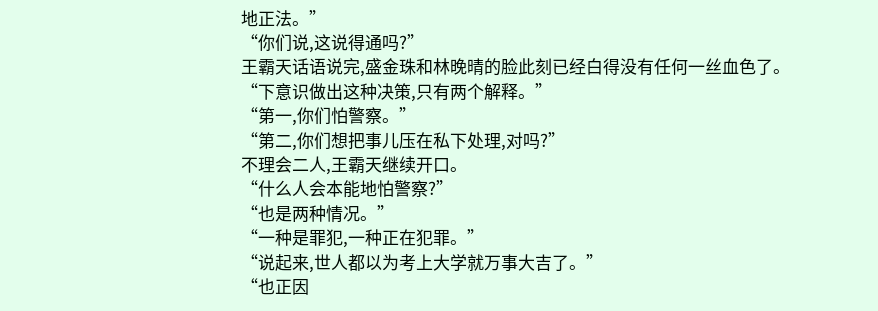地正法。”
“你们说,这说得通吗?”
王霸天话语说完,盛金珠和林晚晴的脸此刻已经白得没有任何一丝血色了。
“下意识做出这种决策,只有两个解释。”
“第一,你们怕警察。”
“第二,你们想把事儿压在私下处理,对吗?”
不理会二人,王霸天继续开口。
“什么人会本能地怕警察?”
“也是两种情况。”
“一种是罪犯,一种正在犯罪。”
“说起来,世人都以为考上大学就万事大吉了。”
“也正因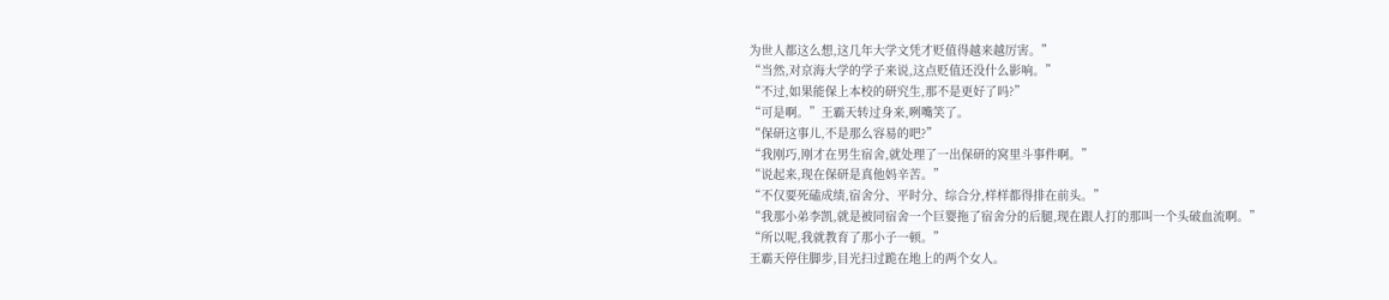为世人都这么想,这几年大学文凭才贬值得越来越厉害。”
“当然,对京海大学的学子来说,这点贬值还没什么影响。”
“不过,如果能保上本校的研究生,那不是更好了吗?”
“可是啊。”王霸天转过身来,咧嘴笑了。
“保研这事儿,不是那么容易的吧?”
“我刚巧,刚才在男生宿舍,就处理了一出保研的窝里斗事件啊。”
“说起来,现在保研是真他妈辛苦。”
“不仅要死磕成绩,宿舍分、平时分、综合分,样样都得排在前头。”
“我那小弟李凯,就是被同宿舍一个巨婴拖了宿舍分的后腿,现在跟人打的那叫一个头破血流啊。”
“所以呢,我就教育了那小子一顿。”
王霸天停住脚步,目光扫过跪在地上的两个女人。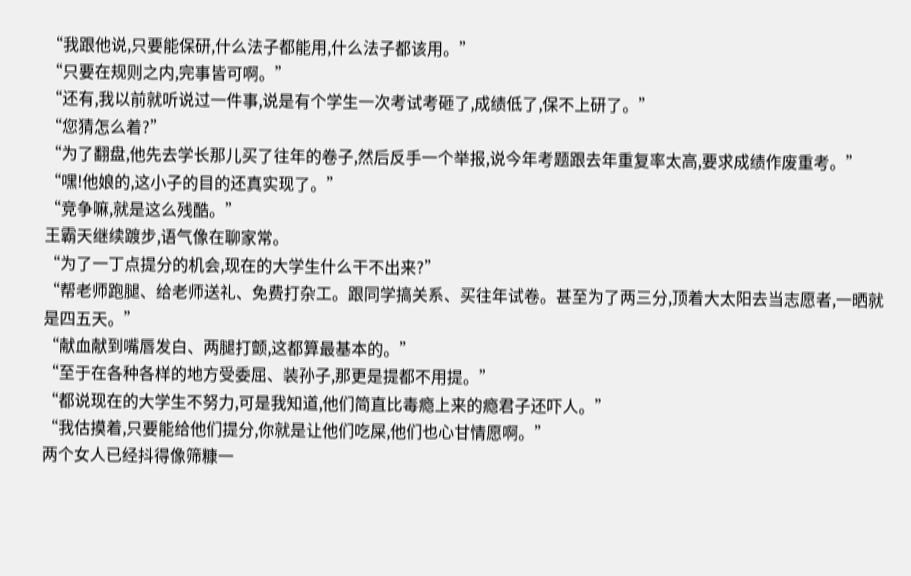“我跟他说,只要能保研,什么法子都能用,什么法子都该用。”
“只要在规则之内,完事皆可啊。”
“还有,我以前就听说过一件事,说是有个学生一次考试考砸了,成绩低了,保不上研了。”
“您猜怎么着?”
“为了翻盘,他先去学长那儿买了往年的卷子,然后反手一个举报,说今年考题跟去年重复率太高,要求成绩作废重考。”
“嘿!他娘的,这小子的目的还真实现了。”
“竞争嘛,就是这么残酷。”
王霸天继续踱步,语气像在聊家常。
“为了一丁点提分的机会,现在的大学生什么干不出来?”
“帮老师跑腿、给老师送礼、免费打杂工。跟同学搞关系、买往年试卷。甚至为了两三分,顶着大太阳去当志愿者,一晒就是四五天。”
“献血献到嘴唇发白、两腿打颤,这都算最基本的。”
“至于在各种各样的地方受委屈、装孙子,那更是提都不用提。”
“都说现在的大学生不努力,可是我知道,他们简直比毒瘾上来的瘾君子还吓人。”
“我估摸着,只要能给他们提分,你就是让他们吃屎,他们也心甘情愿啊。”
两个女人已经抖得像筛糠一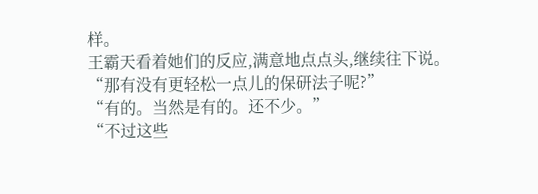样。
王霸天看着她们的反应,满意地点点头,继续往下说。
“那有没有更轻松一点儿的保研法子呢?”
“有的。当然是有的。还不少。”
“不过这些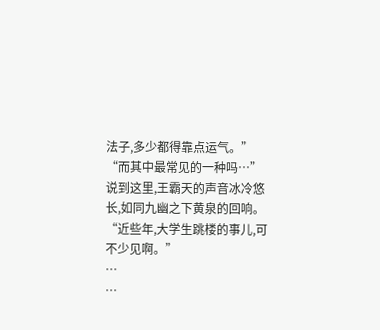法子,多少都得靠点运气。”
“而其中最常见的一种吗…”
说到这里,王霸天的声音冰冷悠长,如同九幽之下黄泉的回响。
“近些年,大学生跳楼的事儿,可不少见啊。”
…
…